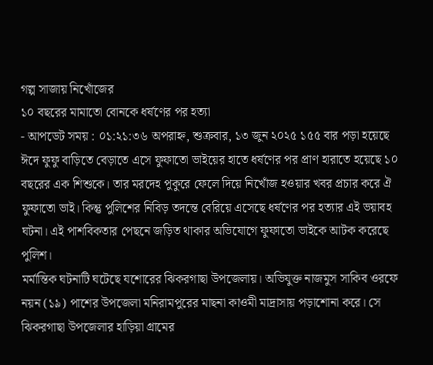গল্প সাজায় নিখোঁজের
১০ বছরের মামাতো বোনকে ধর্ষণের পর হত্যা
- আপডেট সময় : ০১:২১:৩৬ অপরাহ্ন, শুক্রবার, ১৩ জুন ২০২৫ ১৫৫ বার পড়া হয়েছে
ঈদে ফুফু বাড়িতে বেড়াতে এসে ফুফাতো ভাইয়ের হাতে ধর্ষণের পর প্রাণ হারাতে হয়েছে ১০ বছরের এক শিশুকে। তার মরদেহ পুকুরে ফেলে দিয়ে নিখোঁজ হওয়ার খবর প্রচার করে ঐ ফুফাতো ভাই। কিন্তু পুলিশের নিবিড় তদন্তে বেরিয়ে এসেছে ধর্ষণের পর হত্যার এই ভয়াবহ ঘটনা। এই পাশবিকতার পেছনে জড়িত থাকার অভিযোগে ফুফাতো ভাইকে আটক করেছে পুলিশ।
মর্মান্তিক ঘটনাটি ঘটেছে যশোরের ঝিকরগাছা উপজেলায়। অভিযুক্ত নাজমুস সাকিব ওরফে নয়ন (১৯) পাশের উপজেলা মনিরামপুরের মাছনা কাওমী মাদ্রাসায় পড়াশোনা করে। সে ঝিকরগাছা উপজেলার হাড়িয়া গ্রামের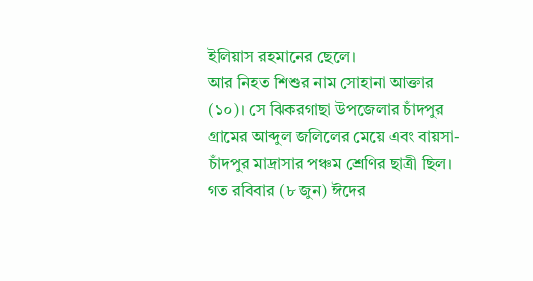ইলিয়াস রহমানের ছেলে।
আর নিহত শিশুর নাম সোহানা আক্তার (১০)। সে ঝিকরগাছা উপজেলার চাঁদপুর গ্রামের আব্দুল জলিলের মেয়ে এবং বায়সা-চাঁদপুর মাদ্রাসার পঞ্চম শ্রেণির ছাত্রী ছিল। গত রবিবার (৮ জুন) ঈদের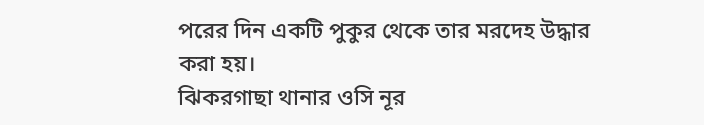পরের দিন একটি পুকুর থেকে তার মরদেহ উদ্ধার করা হয়।
ঝিকরগাছা থানার ওসি নূর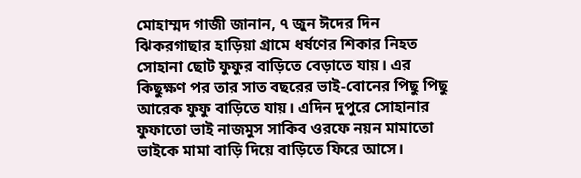মোহাম্মদ গাজী জানান, ৭ জুন ঈদের দিন ঝিকরগাছার হাড়িয়া গ্রামে ধর্ষণের শিকার নিহত সোহানা ছোট ফুফুর বাড়িতে বেড়াতে যায়। এর কিছুক্ষণ পর তার সাত বছরের ভাই-বোনের পিছু পিছু আরেক ফুফু বাড়িতে যায়। এদিন দুপুরে সোহানার ফুফাতো ভাই নাজমুস সাকিব ওরফে নয়ন মামাতো ভাইকে মামা বাড়ি দিয়ে বাড়িতে ফিরে আসে।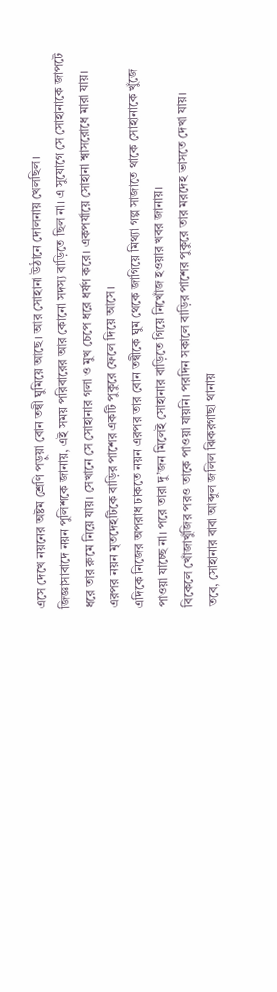এসে দেখে নয়নের অষ্টম শ্রেণি পড়ুয়া বোন তন্বী ঘুমিয়ে আছে। আর সোহানা উঠানে দোলনায় খেলছিল।
জিজ্ঞাসাবাদে নয়ন পুলিশকে জানায়, এই সময় পরিবারের আর কোনো সদস্য বাড়িতে ছিল না। এ সুযোগে সে সোহানাকে জাপটে ধরে তার রুমে নিয়ে যায়। সেখানে সে সোহানার গলা ও মুখ চেপে ধরে ধর্ষণ করে। একপর্যায়ে সোহানা শ্বাসরোধে মারা যায়। এরপর নয়ন মৃতদেহটিকে বাড়ির পাশের একটি পুকুরে ফেলে দিয়ে আসে।
এদিকে নিজের অপরাধ ঢাকতে নয়ন এরপর তার বোন তন্বীকে ঘুম থেকে জাগিয়ে মিথ্যা গল্প সাজাতে থাকে সোহানাকে খুঁজে পাওয়া যাচ্ছে না। পরে তারা দু’জন মিলেই সোহানার বাড়িতে গিয়ে নিখোঁজ হওয়ার খবর জানায়।
বিকেলে খোঁজাখুঁজির পরও তাকে পাওয়া যায়নি। পরদিন সকালে বাড়ির পাশের পুকুরে তার মরদেহ ভাসতে দেখা যায়।
তবে, সোহানার বাবা আব্দুল জলিল ঝিকরগাছা থানায়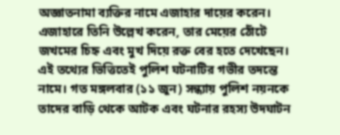অজ্ঞাতনামা ব্যক্তির নামে এজাহার দায়ের করেন। এজাহারে তিনি উল্লেখ করেন, তার মেয়ের ঠোঁটে জখমের চিহ্ন এবং মুখ দিয়ে রক্ত বের হতে দেখেছেন। এই তথ্যের ভিত্তিতেই পুলিশ ঘটনাটির গভীর তদন্তে নামে। গত মঙ্গলবার (১১ জুন) সন্ধ্যায় পুলিশ নয়নকে তাদের বাড়ি থেকে আটক এবং ঘটনার রহস্য উদঘাটন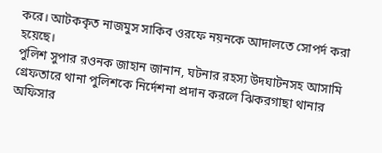করে। আটককৃত নাজমুস সাকিব ওরফে নয়নকে আদালতে সোপর্দ করা হয়েছে।
পুলিশ সুপার রওনক জাহান জানান, ঘটনার রহস্য উদঘাটনসহ আসামি গ্রেফতারে থানা পুলিশকে নির্দেশনা প্রদান করলে ঝিকরগাছা থানার অফিসার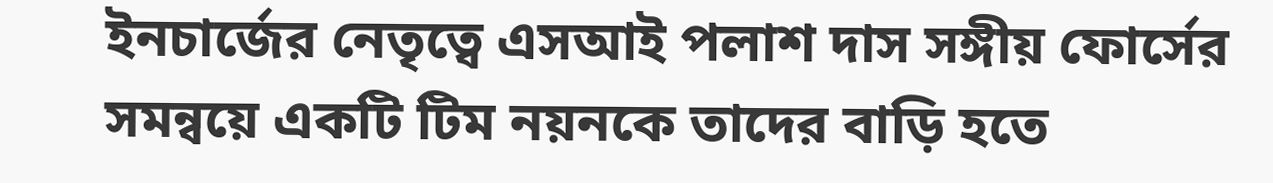ইনচার্জের নেতৃত্বে এসআই পলাশ দাস সঙ্গীয় ফোর্সের সমন্বয়ে একটি টিম নয়নকে তাদের বাড়ি হতে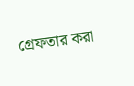গ্রেফতার করা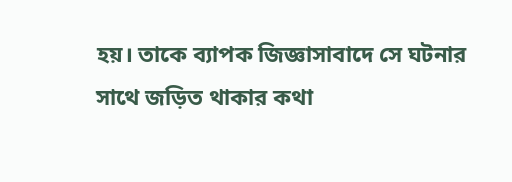হয়। তাকে ব্যাপক জিজ্ঞাসাবাদে সে ঘটনার সাথে জড়িত থাকার কথা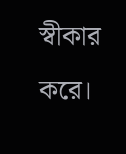স্বীকার করে।